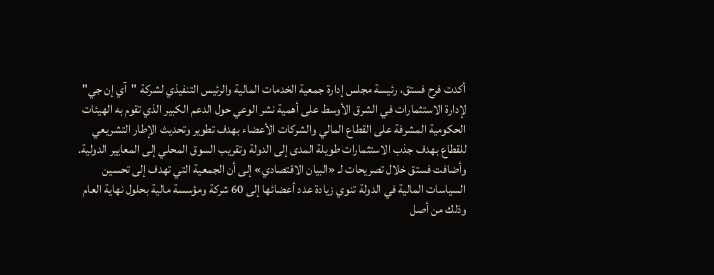أكدت فرح فستق، رئيسة مجلس إدارة جمعية الخدمات المالية والرئيس التنفيذي لشركة "آي إن جي" لإدارة الاستثمارات في الشرق الأوسط على أهمية نشر الوعي حول الدعم الكبير الذي تقوم به الهيئات الحكومية المشرفة على القطاع المالي والشركات الأعضاء بهدف تطوير وتحديث الإطار التشريعي للقطاع بهدف جذب الاستثمارات طويلة المدى إلى الدولة وتقريب السوق المحلي إلى المعايير الدولية.
وأضافت فستق خلال تصريحات لـ «البيان الاقتصادي» إلى أن الجمعية التي تهدف إلى تحسين السياسات المالية في الدولة تنوي زيادة عدد أعضائها إلى 60 شركة ومؤسسة مالية بحلول نهاية العام وذلك من أصل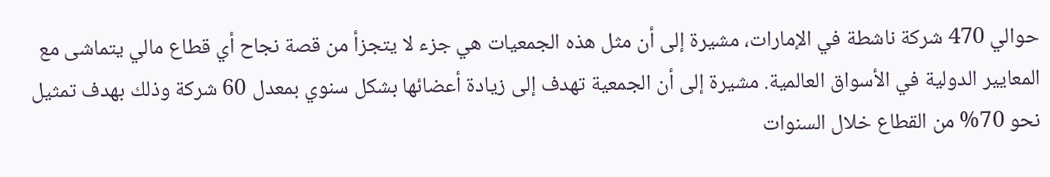حوالي 470 شركة ناشطة في الإمارات، مشيرة إلى أن مثل هذه الجمعيات هي جزء لا يتجزأ من قصة نجاح أي قطاع مالي يتماشى مع المعايير الدولية في الأسواق العالمية. مشيرة إلى أن الجمعية تهدف إلى زيادة أعضائها بشكل سنوي بمعدل 60 شركة وذلك بهدف تمثيل نحو 70% من القطاع خلال السنوات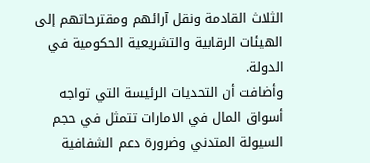الثلاث القادمة ونقل آرائهم ومقترحاتهم إلى الهيئات الرقابية والتشريعية الحكومية في الدولة.
وأضافت أن التحديات الرئيسة التي تواجه أسواق المال في الامارات تتمثل في حجم السيولة المتدني وضرورة دعم الشفافية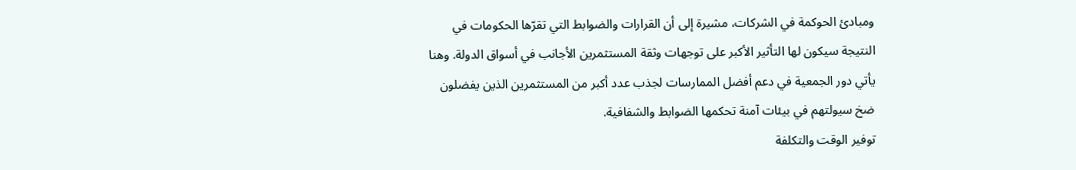ومبادئ الحوكمة في الشركات، مشيرة إلى أن القرارات والضوابط التي تقرّها الحكومات في النتيجة سيكون لها التأثير الأكبر على توجهات وثقة المستثمرين الأجانب في أسواق الدولة. وهنا يأتي دور الجمعية في دعم أفضل الممارسات لجذب عدد أكبر من المستثمرين الذين يفضلون ضخ سيولتهم في بيئات آمنة تحكمها الضوابط والشفافية.
توفير الوقت والتكلفة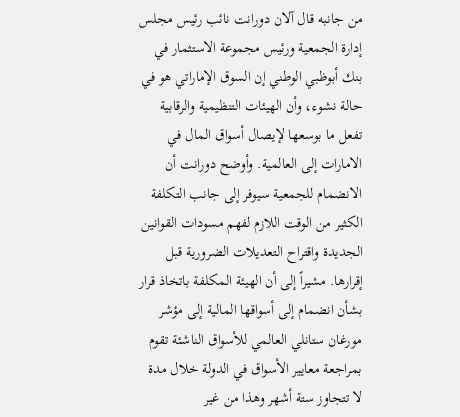من جانبه قال آلان دورانت نائب رئيس مجلس إدارة الجمعية ورئيس مجموعة الاستثمار في بنك أبوظبي الوطني إن السوق الإماراتي هو في حالة نشوء، وأن الهيئات التنظيمية والرقابية تفعل ما بوسعها لإيصال أسواق المال في الامارات إلى العالمية. وأوضح دورانت أن الانضمام للجمعية سيوفر إلى جانب التكلفة الكثير من الوقت اللازم لفهم مسودات القوانين الجديدة واقتراح التعديلات الضرورية قبل إقرارها. مشيراً إلى أن الهيئة المكلفة باتخاذ قرار بشأن انضمام إلى أسواقها المالية إلى مؤشر مورغان ستانلي العالمي للأسواق الناشئة تقوم بمراجعة معايير الأسواق في الدولة خلال مدة لا تتجاوز ستة أشهر وهذا من غير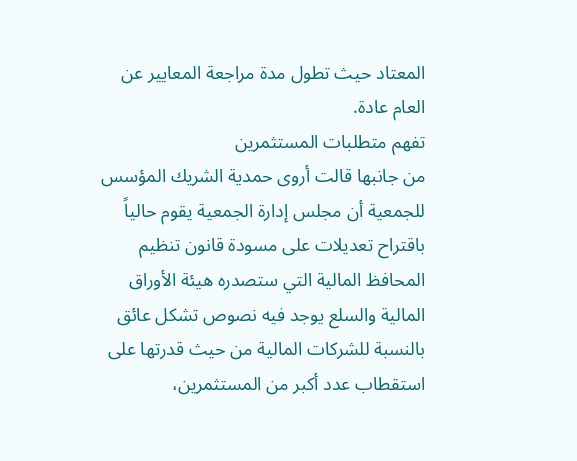المعتاد حيث تطول مدة مراجعة المعايير عن العام عادة.
تفهم متطلبات المستثمرين
من جانبها قالت أروى حمدية الشريك المؤسس للجمعية أن مجلس إدارة الجمعية يقوم حالياً باقتراح تعديلات على مسودة قانون تنظيم المحافظ المالية التي ستصدره هيئة الأوراق المالية والسلع يوجد فيه نصوص تشكل عائق بالنسبة للشركات المالية من حيث قدرتها على استقطاب عدد أكبر من المستثمرين،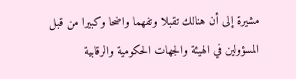مشيرة إلى أن هنالك تقبلا وتفهما واضحا وكبيرا من قبل المسؤولين في الهيئة والجهات الحكومية والرقابية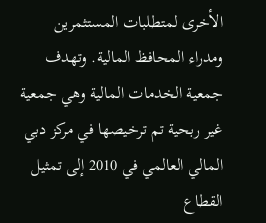الأخرى لمتطلبات المستثمرين ومدراء المحافظ المالية. وتهدف جمعية الخدمات المالية وهي جمعية غير ربحية تم ترخيصها في مركز دبي المالي العالمي في 2010 إلى تمثيل القطاع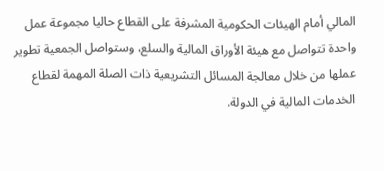المالي أمام الهيئات الحكومية المشرفة على القطاع حاليا مجموعة عمل واحدة تتواصل مع هيئة الأوراق المالية والسلع، وستواصل الجمعية تطوير عملها من خلال معالجة المسائل التشريعية ذات الصلة المهمة لقطاع الخدمات المالية في الدولة.